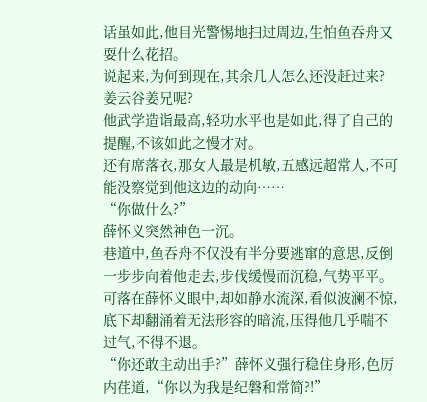话虽如此,他目光警惕地扫过周边,生怕鱼吞舟又耍什么花招。
说起来,为何到现在,其余几人怎么还没赶过来?
姜云谷姜兄呢?
他武学造诣最高,轻功水平也是如此,得了自己的提醒,不该如此之慢才对。
还有席落衣,那女人最是机敏,五感远超常人,不可能没察觉到他这边的动向……
“你做什么?”
薛怀义突然神色一沉。
巷道中,鱼吞舟不仅没有半分要逃窜的意思,反倒一步步向着他走去,步伐缓慢而沉稳,气势平平。
可落在薛怀义眼中,却如静水流深,看似波澜不惊,底下却翻涌着无法形容的暗流,压得他几乎喘不过气,不得不退。
“你还敢主动出手?”薛怀义强行稳住身形,色厉内荏道,“你以为我是纪磐和常简?!”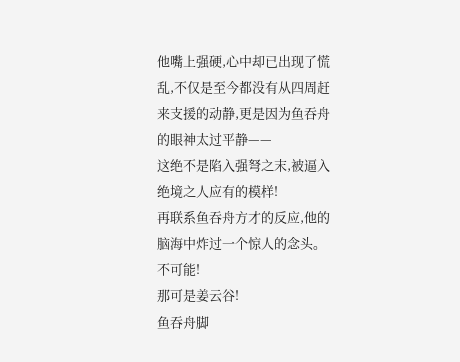他嘴上强硬,心中却已出现了慌乱,不仅是至今都没有从四周赶来支援的动静,更是因为鱼吞舟的眼神太过平静——
这绝不是陷入强弩之末,被逼入绝境之人应有的模样!
再联系鱼吞舟方才的反应,他的脑海中炸过一个惊人的念头。
不可能!
那可是姜云谷!
鱼吞舟脚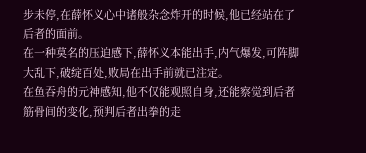步未停,在薛怀义心中诸般杂念炸开的时候,他已经站在了后者的面前。
在一种莫名的压迫感下,薛怀义本能出手,内气爆发,可阵脚大乱下,破绽百处,败局在出手前就已注定。
在鱼吞舟的元神感知,他不仅能观照自身,还能察觉到后者筋骨间的变化,预判后者出拳的走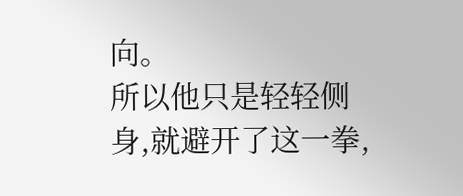向。
所以他只是轻轻侧身,就避开了这一拳,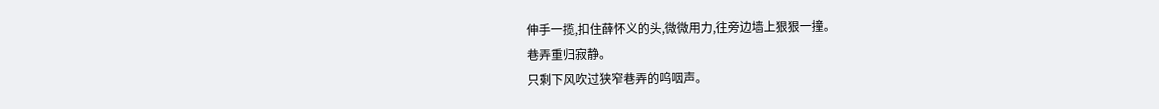伸手一揽,扣住薛怀义的头,微微用力,往旁边墙上狠狠一撞。
巷弄重归寂静。
只剩下风吹过狭窄巷弄的呜咽声。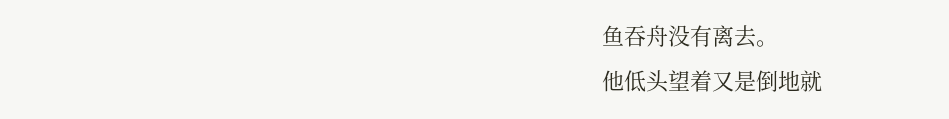鱼吞舟没有离去。
他低头望着又是倒地就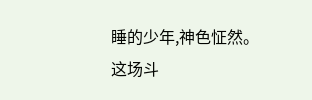睡的少年,神色怔然。
这场斗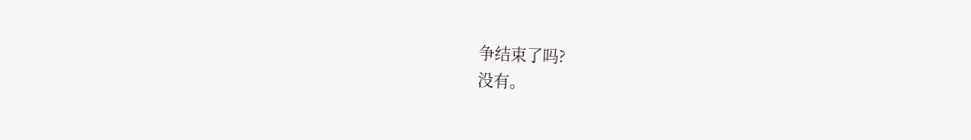争结束了吗?
没有。